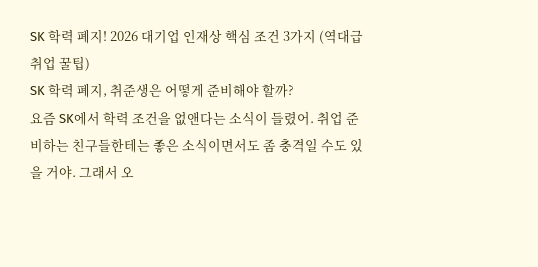SK 학력 폐지! 2026 대기업 인재상 핵심 조건 3가지 (역대급 취업 꿀팁)
SK 학력 폐지, 취준생은 어떻게 준비해야 할까?
요즘 SK에서 학력 조건을 없앤다는 소식이 들렸어. 취업 준비하는 친구들한테는 좋은 소식이면서도 좀 충격일 수도 있을 거야. 그래서 오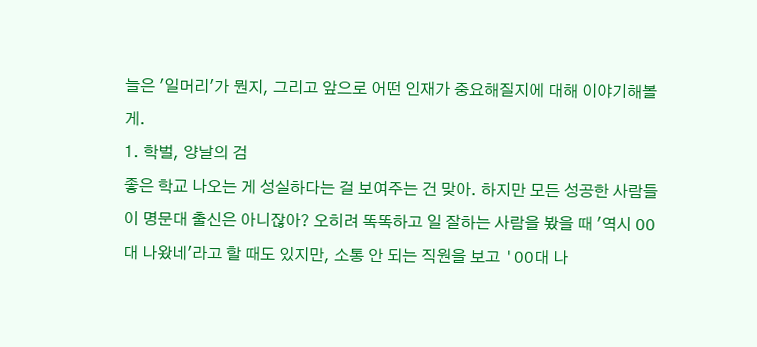늘은 '일머리'가 뭔지, 그리고 앞으로 어떤 인재가 중요해질지에 대해 이야기해볼게.
1. 학벌, 양날의 검
좋은 학교 나오는 게 성실하다는 걸 보여주는 건 맞아. 하지만 모든 성공한 사람들이 명문대 출신은 아니잖아? 오히려 똑똑하고 일 잘하는 사람을 봤을 때 '역시 OO대 나왔네'라고 할 때도 있지만, 소통 안 되는 직원을 보고 'OO대 나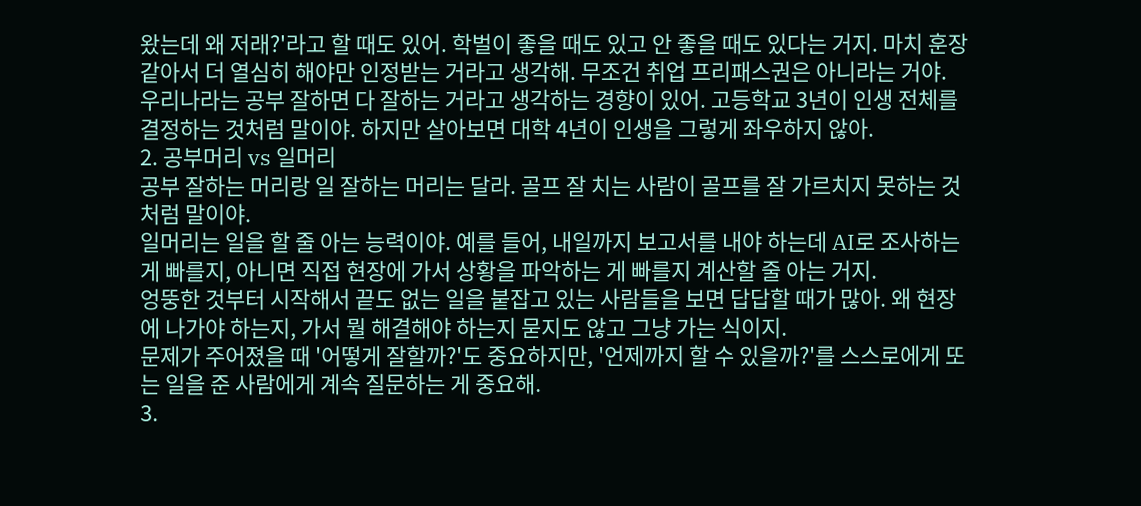왔는데 왜 저래?'라고 할 때도 있어. 학벌이 좋을 때도 있고 안 좋을 때도 있다는 거지. 마치 훈장 같아서 더 열심히 해야만 인정받는 거라고 생각해. 무조건 취업 프리패스권은 아니라는 거야.
우리나라는 공부 잘하면 다 잘하는 거라고 생각하는 경향이 있어. 고등학교 3년이 인생 전체를 결정하는 것처럼 말이야. 하지만 살아보면 대학 4년이 인생을 그렇게 좌우하지 않아.
2. 공부머리 vs 일머리
공부 잘하는 머리랑 일 잘하는 머리는 달라. 골프 잘 치는 사람이 골프를 잘 가르치지 못하는 것처럼 말이야.
일머리는 일을 할 줄 아는 능력이야. 예를 들어, 내일까지 보고서를 내야 하는데 AI로 조사하는 게 빠를지, 아니면 직접 현장에 가서 상황을 파악하는 게 빠를지 계산할 줄 아는 거지.
엉뚱한 것부터 시작해서 끝도 없는 일을 붙잡고 있는 사람들을 보면 답답할 때가 많아. 왜 현장에 나가야 하는지, 가서 뭘 해결해야 하는지 묻지도 않고 그냥 가는 식이지.
문제가 주어졌을 때 '어떻게 잘할까?'도 중요하지만, '언제까지 할 수 있을까?'를 스스로에게 또는 일을 준 사람에게 계속 질문하는 게 중요해.
3.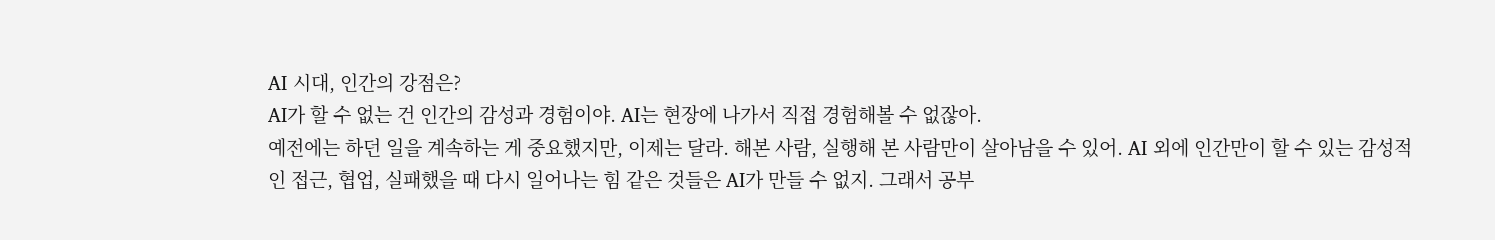AI 시대, 인간의 강점은?
AI가 할 수 없는 건 인간의 감성과 경험이야. AI는 현장에 나가서 직접 경험해볼 수 없잖아.
예전에는 하던 일을 계속하는 게 중요했지만, 이제는 달라. 해본 사람, 실행해 본 사람만이 살아남을 수 있어. AI 외에 인간만이 할 수 있는 감성적인 접근, 협업, 실패했을 때 다시 일어나는 힘 같은 것들은 AI가 만들 수 없지. 그래서 공부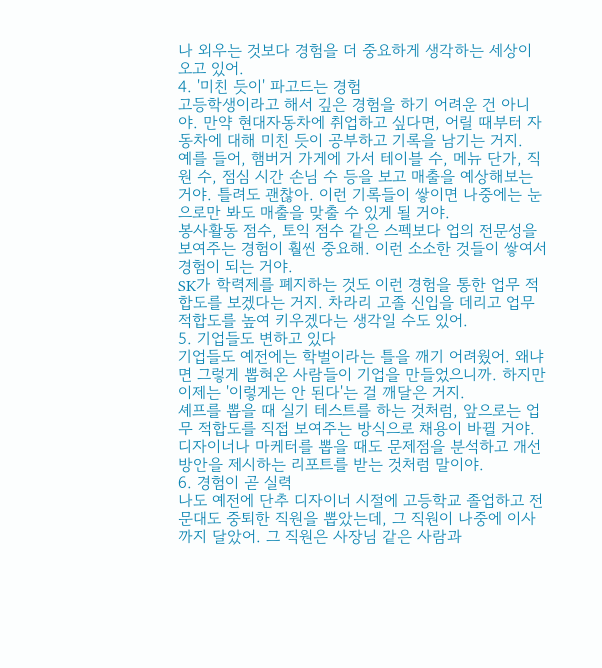나 외우는 것보다 경험을 더 중요하게 생각하는 세상이 오고 있어.
4. '미친 듯이' 파고드는 경험
고등학생이라고 해서 깊은 경험을 하기 어려운 건 아니야. 만약 현대자동차에 취업하고 싶다면, 어릴 때부터 자동차에 대해 미친 듯이 공부하고 기록을 남기는 거지.
예를 들어, 햄버거 가게에 가서 테이블 수, 메뉴 단가, 직원 수, 점심 시간 손님 수 등을 보고 매출을 예상해보는 거야. 틀려도 괜찮아. 이런 기록들이 쌓이면 나중에는 눈으로만 봐도 매출을 맞출 수 있게 될 거야.
봉사활동 점수, 토익 점수 같은 스펙보다 업의 전문성을 보여주는 경험이 훨씬 중요해. 이런 소소한 것들이 쌓여서 경험이 되는 거야.
SK가 학력제를 폐지하는 것도 이런 경험을 통한 업무 적합도를 보겠다는 거지. 차라리 고졸 신입을 데리고 업무 적합도를 높여 키우겠다는 생각일 수도 있어.
5. 기업들도 변하고 있다
기업들도 예전에는 학벌이라는 틀을 깨기 어려웠어. 왜냐면 그렇게 뽑혀온 사람들이 기업을 만들었으니까. 하지만 이제는 '이렇게는 안 된다'는 걸 깨달은 거지.
셰프를 뽑을 때 실기 테스트를 하는 것처럼, 앞으로는 업무 적합도를 직접 보여주는 방식으로 채용이 바뀔 거야. 디자이너나 마케터를 뽑을 때도 문제점을 분석하고 개선 방안을 제시하는 리포트를 받는 것처럼 말이야.
6. 경험이 곧 실력
나도 예전에 단추 디자이너 시절에 고등학교 졸업하고 전문대도 중퇴한 직원을 뽑았는데, 그 직원이 나중에 이사까지 달았어. 그 직원은 사장님 같은 사람과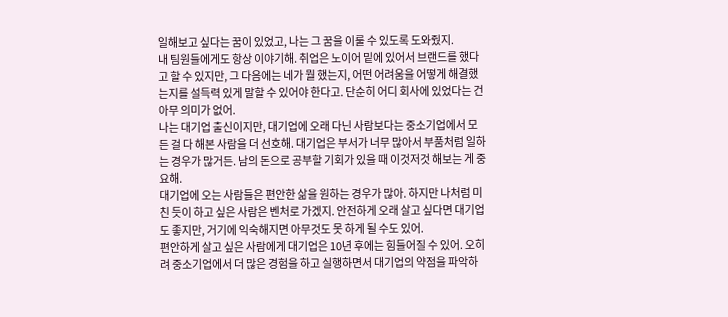일해보고 싶다는 꿈이 있었고, 나는 그 꿈을 이룰 수 있도록 도와줬지.
내 팀원들에게도 항상 이야기해. 취업은 노이어 밑에 있어서 브랜드를 했다고 할 수 있지만, 그 다음에는 네가 뭘 했는지, 어떤 어려움을 어떻게 해결했는지를 설득력 있게 말할 수 있어야 한다고. 단순히 어디 회사에 있었다는 건 아무 의미가 없어.
나는 대기업 출신이지만, 대기업에 오래 다닌 사람보다는 중소기업에서 모든 걸 다 해본 사람을 더 선호해. 대기업은 부서가 너무 많아서 부품처럼 일하는 경우가 많거든. 남의 돈으로 공부할 기회가 있을 때 이것저것 해보는 게 중요해.
대기업에 오는 사람들은 편안한 삶을 원하는 경우가 많아. 하지만 나처럼 미친 듯이 하고 싶은 사람은 벤처로 가겠지. 안전하게 오래 살고 싶다면 대기업도 좋지만, 거기에 익숙해지면 아무것도 못 하게 될 수도 있어.
편안하게 살고 싶은 사람에게 대기업은 10년 후에는 힘들어질 수 있어. 오히려 중소기업에서 더 많은 경험을 하고 실행하면서 대기업의 약점을 파악하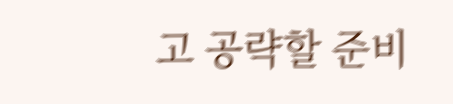고 공략할 준비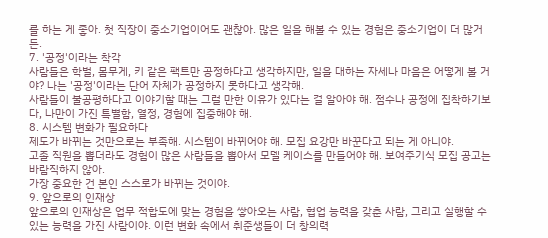를 하는 게 좋아. 첫 직장이 중소기업이어도 괜찮아. 많은 일을 해볼 수 있는 경험은 중소기업이 더 많거든.
7. '공정'이라는 착각
사람들은 학벌, 몸무게, 키 같은 팩트만 공정하다고 생각하지만, 일을 대하는 자세나 마음은 어떻게 볼 거야? 나는 '공정'이라는 단어 자체가 공정하지 못하다고 생각해.
사람들이 불공평하다고 이야기할 때는 그럴 만한 이유가 있다는 걸 알아야 해. 점수나 공정에 집착하기보다, 나만이 가진 특별함, 열정, 경험에 집중해야 해.
8. 시스템 변화가 필요하다
제도가 바뀌는 것만으로는 부족해. 시스템이 바뀌어야 해. 모집 요강만 바꾼다고 되는 게 아니야.
고졸 직원을 뽑더라도 경험이 많은 사람들을 뽑아서 모델 케이스를 만들어야 해. 보여주기식 모집 공고는 바람직하지 않아.
가장 중요한 건 본인 스스로가 바뀌는 것이야.
9. 앞으로의 인재상
앞으로의 인재상은 업무 적합도에 맞는 경험을 쌓아오는 사람, 협업 능력을 갖춘 사람, 그리고 실행할 수 있는 능력을 가진 사람이야. 이런 변화 속에서 취준생들이 더 창의력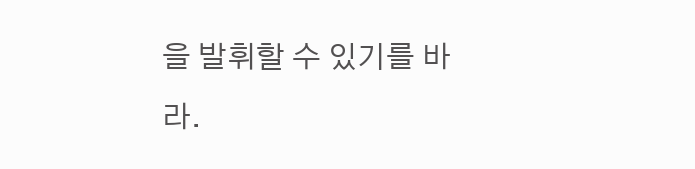을 발휘할 수 있기를 바라.